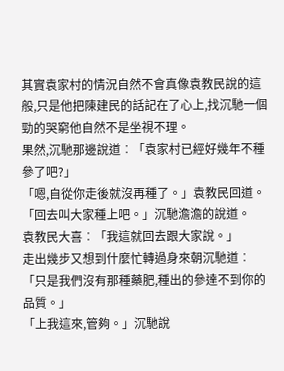其實袁家村的情況自然不會真像袁教民說的這般,只是他把陳建民的話記在了心上,找沉馳一個勁的哭窮他自然不是坐視不理。
果然,沉馳那邊說道︰「袁家村已經好幾年不種參了吧?」
「嗯,自從你走後就沒再種了。」袁教民回道。
「回去叫大家種上吧。」沉馳澹澹的說道。
袁教民大喜︰「我這就回去跟大家說。」
走出幾步又想到什麼忙轉過身來朝沉馳道︰「只是我們沒有那種藥肥,種出的參達不到你的品質。」
「上我這來,管夠。」沉馳說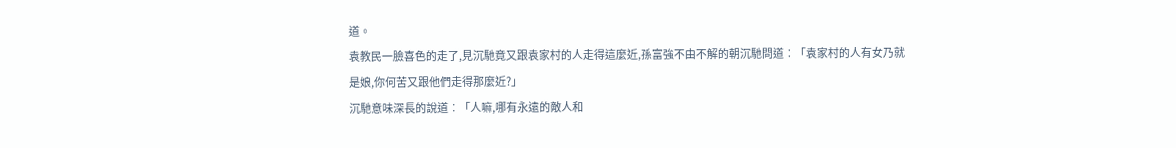道。
袁教民一臉喜色的走了,見沉馳竟又跟袁家村的人走得這麼近,孫富強不由不解的朝沉馳問道︰「袁家村的人有女乃就是娘,你何苦又跟他們走得那麼近?」
沉馳意味深長的說道︰「人嘛,哪有永遠的敵人和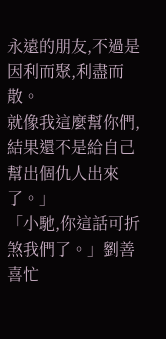永遠的朋友,不過是因利而聚,利盡而散。
就像我這麼幫你們,結果還不是給自己幫出個仇人出來了。」
「小馳,你這話可折煞我們了。」劉善喜忙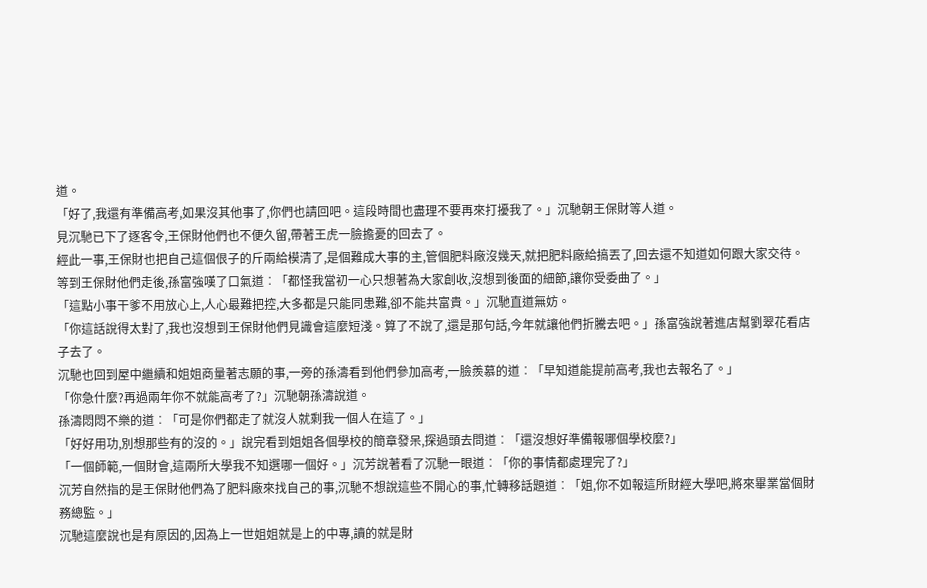道。
「好了,我還有準備高考,如果沒其他事了,你們也請回吧。這段時間也盡理不要再來打擾我了。」沉馳朝王保財等人道。
見沉馳已下了逐客令,王保財他們也不便久留,帶著王虎一臉擔憂的回去了。
經此一事,王保財也把自己這個佷子的斤兩給模清了,是個難成大事的主,管個肥料廠沒幾天,就把肥料廠給搞丟了,回去還不知道如何跟大家交待。
等到王保財他們走後,孫富強嘆了口氣道︰「都怪我當初一心只想著為大家創收,沒想到後面的細節,讓你受委曲了。」
「這點小事干爹不用放心上,人心最難把控,大多都是只能同患難,卻不能共富貴。」沉馳直道無妨。
「你這話說得太對了,我也沒想到王保財他們見識會這麼短淺。算了不說了,還是那句話,今年就讓他們折騰去吧。」孫富強說著進店幫劉翠花看店子去了。
沉馳也回到屋中繼續和姐姐商量著志願的事,一旁的孫濤看到他們參加高考,一臉羨慕的道︰「早知道能提前高考,我也去報名了。」
「你急什麼?再過兩年你不就能高考了?」沉馳朝孫濤說道。
孫濤悶悶不樂的道︰「可是你們都走了就沒人就剩我一個人在這了。」
「好好用功,別想那些有的沒的。」說完看到姐姐各個學校的簡章發呆,探過頭去問道︰「還沒想好準備報哪個學校麼?」
「一個師範,一個財會,這兩所大學我不知選哪一個好。」沉芳說著看了沉馳一眼道︰「你的事情都處理完了?」
沉芳自然指的是王保財他們為了肥料廠來找自己的事,沉馳不想說這些不開心的事,忙轉移話題道︰「姐,你不如報這所財經大學吧,將來畢業當個財務總監。」
沉馳這麼說也是有原因的,因為上一世姐姐就是上的中專,讀的就是財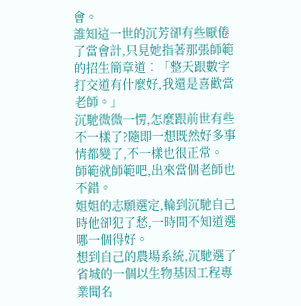會。
誰知這一世的沉芳卻有些厭倦了當會計,只見她指著那張師範的招生簡章道︰「整天跟數字打交道有什麼好,我還是喜歡當老師。」
沉馳微微一愣,怎麼跟前世有些不一樣了?隨即一想既然好多事情都變了,不一樣也很正常。
師範就師範吧,出來當個老師也不錯。
姐姐的志願選定,輪到沉馳自己時他卻犯了愁,一時間不知道選哪一個得好。
想到自己的農場系統,沉馳選了省城的一個以生物基因工程專業聞名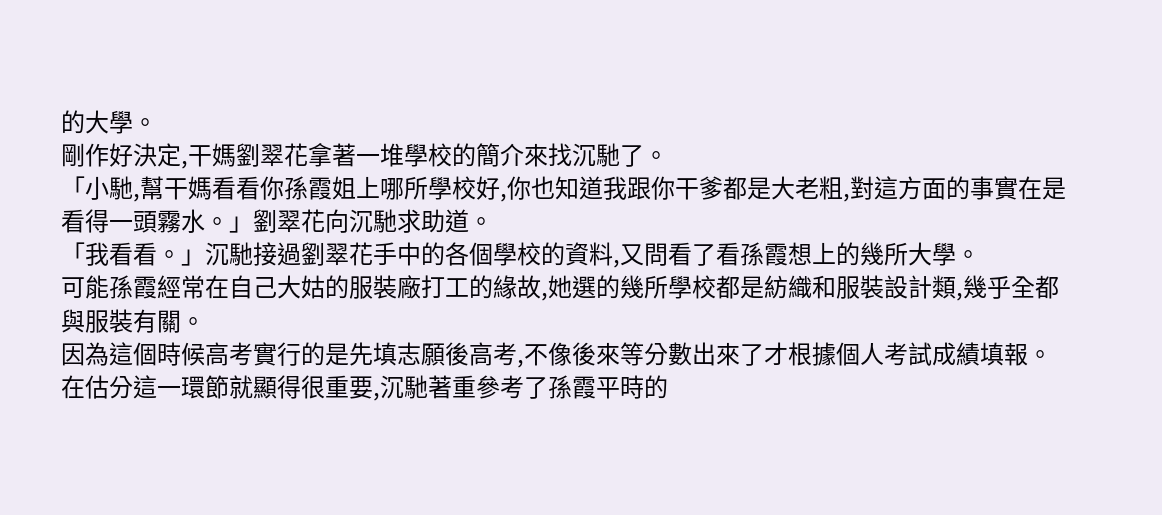的大學。
剛作好決定,干媽劉翠花拿著一堆學校的簡介來找沉馳了。
「小馳,幫干媽看看你孫霞姐上哪所學校好,你也知道我跟你干爹都是大老粗,對這方面的事實在是看得一頭霧水。」劉翠花向沉馳求助道。
「我看看。」沉馳接過劉翠花手中的各個學校的資料,又問看了看孫霞想上的幾所大學。
可能孫霞經常在自己大姑的服裝廠打工的緣故,她選的幾所學校都是紡織和服裝設計類,幾乎全都與服裝有關。
因為這個時候高考實行的是先填志願後高考,不像後來等分數出來了才根據個人考試成績填報。
在估分這一環節就顯得很重要,沉馳著重參考了孫霞平時的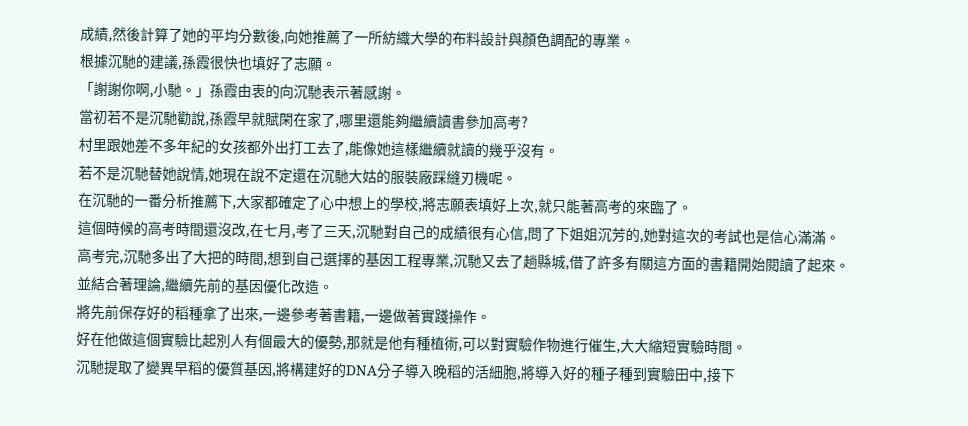成績,然後計算了她的平均分數後,向她推薦了一所紡織大學的布料設計與顏色調配的專業。
根據沉馳的建議,孫霞很快也填好了志願。
「謝謝你啊,小馳。」孫霞由衷的向沉馳表示著感謝。
當初若不是沉馳勸說,孫霞早就賦閑在家了,哪里還能夠繼續讀書參加高考?
村里跟她差不多年紀的女孩都外出打工去了,能像她這樣繼續就讀的幾乎沒有。
若不是沉馳替她說情,她現在說不定還在沉馳大姑的服裝廠踩縫刃機呢。
在沉馳的一番分析推薦下,大家都確定了心中想上的學校,將志願表填好上次,就只能著高考的來臨了。
這個時候的高考時間還沒改,在七月,考了三天,沉馳對自己的成績很有心信,問了下姐姐沉芳的,她對這次的考試也是信心滿滿。
高考完,沉馳多出了大把的時間,想到自己選擇的基因工程專業,沉馳又去了趟縣城,借了許多有關這方面的書籍開始閱讀了起來。
並結合著理論,繼續先前的基因優化改造。
將先前保存好的稻種拿了出來,一邊參考著書籍,一邊做著實踐操作。
好在他做這個實驗比起別人有個最大的優勢,那就是他有種植術,可以對實驗作物進行催生,大大縮短實驗時間。
沉馳提取了變異早稻的優質基因,將構建好的DNA分子導入晚稻的活細胞,將導入好的種子種到實驗田中,接下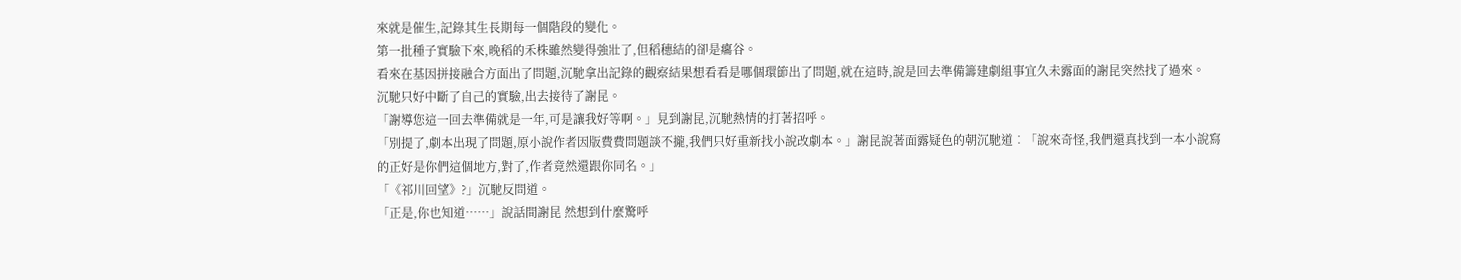來就是催生,記錄其生長期每一個階段的變化。
第一批種子實驗下來,晚稻的禾株雖然變得強壯了,但稻穗結的卻是癟谷。
看來在基因拼接融合方面出了問題,沉馳拿出記錄的觀察結果想看看是哪個環節出了問題,就在這時,說是回去準備籌建劇組事宜久未露面的謝昆突然找了過來。
沉馳只好中斷了自己的實驗,出去接待了謝昆。
「謝導您這一回去準備就是一年,可是讓我好等啊。」見到謝昆,沉馳熱情的打著招呼。
「別提了,劇本出現了問題,原小說作者因版費費問題談不攏,我們只好重新找小說改劇本。」謝昆說著面露疑色的朝沉馳道︰「說來奇怪,我們還真找到一本小說寫的正好是你們這個地方,對了,作者竟然還跟你同名。」
「《祁川回望》?」沉馳反問道。
「正是,你也知道……」說話間謝昆 然想到什麼驚呼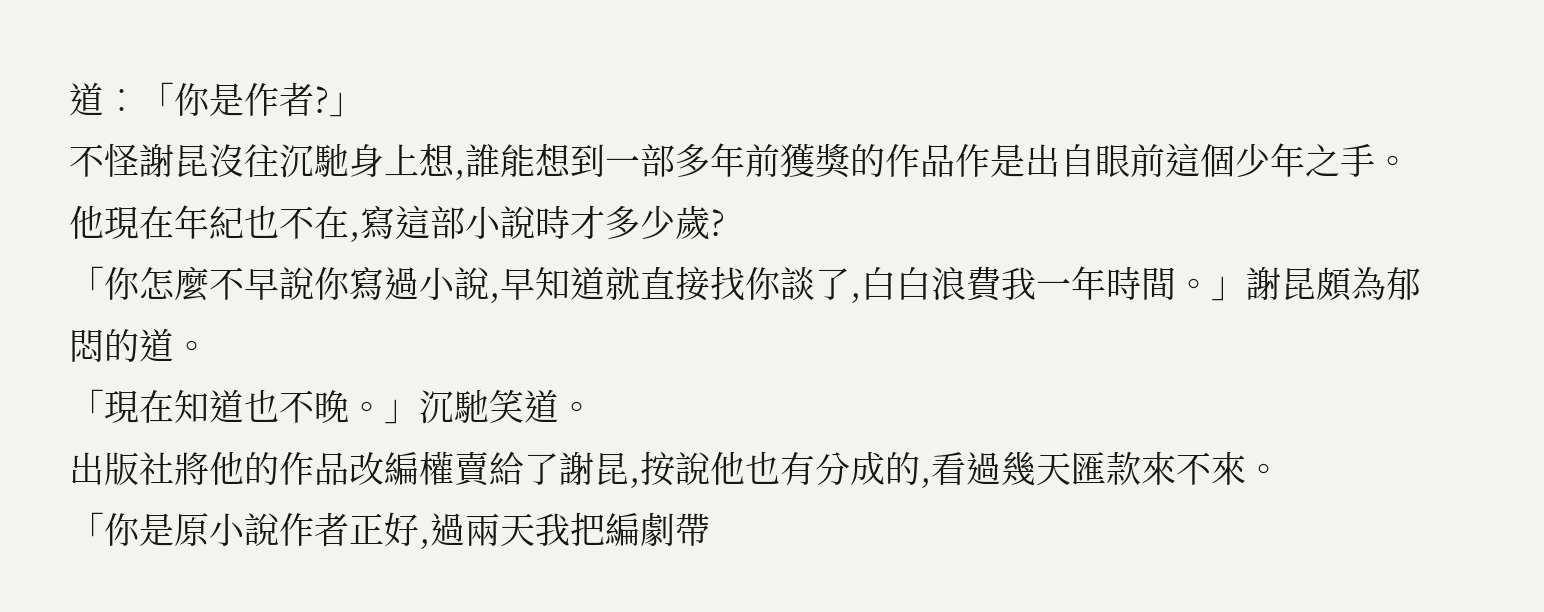道︰「你是作者?」
不怪謝昆沒往沉馳身上想,誰能想到一部多年前獲獎的作品作是出自眼前這個少年之手。
他現在年紀也不在,寫這部小說時才多少歲?
「你怎麼不早說你寫過小說,早知道就直接找你談了,白白浪費我一年時間。」謝昆頗為郁悶的道。
「現在知道也不晚。」沉馳笑道。
出版社將他的作品改編權賣給了謝昆,按說他也有分成的,看過幾天匯款來不來。
「你是原小說作者正好,過兩天我把編劇帶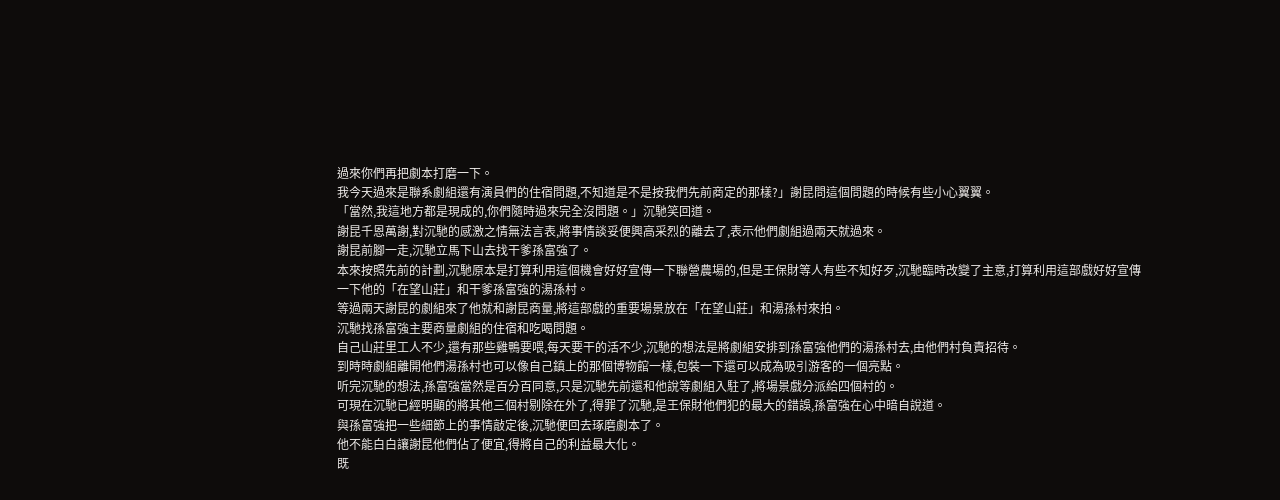過來你們再把劇本打磨一下。
我今天過來是聯系劇組還有演員們的住宿問題,不知道是不是按我們先前商定的那樣?」謝昆問這個問題的時候有些小心翼翼。
「當然,我這地方都是現成的,你們隨時過來完全沒問題。」沉馳笑回道。
謝昆千恩萬謝,對沉馳的感激之情無法言表,將事情談妥便興高采烈的離去了,表示他們劇組過兩天就過來。
謝昆前腳一走,沉馳立馬下山去找干爹孫富強了。
本來按照先前的計劃,沉馳原本是打算利用這個機會好好宣傳一下聯營農場的,但是王保財等人有些不知好歹,沉馳臨時改變了主意,打算利用這部戲好好宣傳一下他的「在望山莊」和干爹孫富強的湯孫村。
等過兩天謝昆的劇組來了他就和謝昆商量,將這部戲的重要場景放在「在望山莊」和湯孫村來拍。
沉馳找孫富強主要商量劇組的住宿和吃喝問題。
自己山莊里工人不少,還有那些雞鴨要喂,每天要干的活不少,沉馳的想法是將劇組安排到孫富強他們的湯孫村去,由他們村負責招待。
到時時劇組離開他們湯孫村也可以像自己鎮上的那個博物館一樣,包裝一下還可以成為吸引游客的一個亮點。
听完沉馳的想法,孫富強當然是百分百同意,只是沉馳先前還和他說等劇組入駐了,將場景戲分派給四個村的。
可現在沉馳已經明顯的將其他三個村剔除在外了,得罪了沉馳,是王保財他們犯的最大的錯誤,孫富強在心中暗自說道。
與孫富強把一些細節上的事情敲定後,沉馳便回去琢磨劇本了。
他不能白白讓謝昆他們佔了便宜,得將自己的利益最大化。
既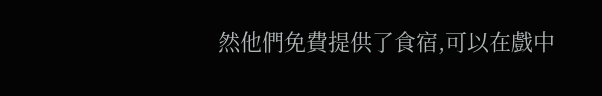然他們免費提供了食宿,可以在戲中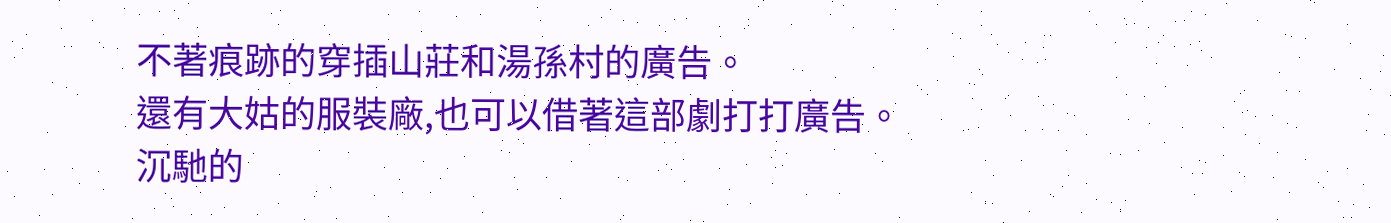不著痕跡的穿插山莊和湯孫村的廣告。
還有大姑的服裝廠,也可以借著這部劇打打廣告。
沉馳的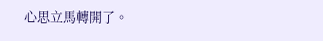心思立馬轉開了。